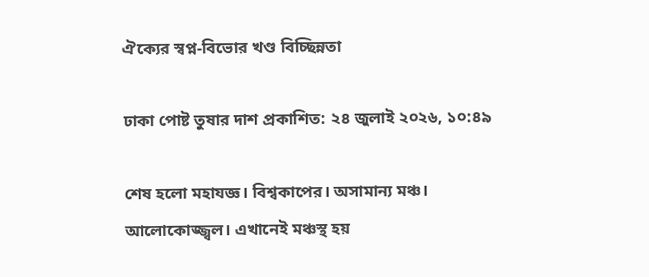ঐক্যের স্বপ্ন-বিভোর খণ্ড বিচ্ছিন্নতা

ঢাকা পোষ্ট তুষার দাশ প্রকাশিত: ২৪ জুলাই ২০২৬, ১০:৪৯

শেষ হলো মহাযজ্ঞ। বিশ্বকাপের। অসামান্য মঞ্চ। আলোকোজ্জ্বল। এখানেই মঞ্চস্থ হয়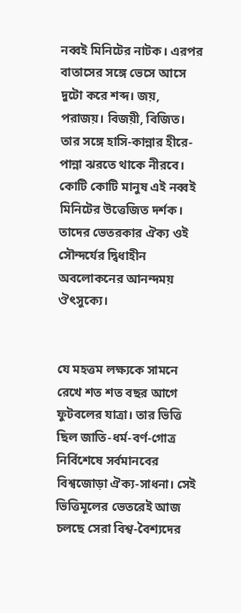নব্বই মিনিটের নাটক। এরপর বাতাসের সঙ্গে ভেসে আসে দুটো করে শব্দ। জয়, পরাজয়। বিজয়ী, বিজিত। তার সঙ্গে হাসি-কান্নার হীরে-পান্না ঝরতে থাকে নীরবে। কোটি কোটি মানুষ এই নব্বই মিনিটের উত্তেজিত দর্শক। তাদের ভেতরকার ঐক্য ওই সৌন্দর্যের দ্বিধাহীন অবলোকনের আনন্দময় ঔৎসুক্যে।


যে মহত্তম লক্ষ্যকে সামনে রেখে শত শত বছর আগে ফুটবলের যাত্রা। তার ভিত্তি ছিল জাতি-ধর্ম-বর্ণ-গোত্র নির্বিশেষে সর্বমানবের বিশ্বজোড়া ঐক্য-সাধনা। সেই ভিত্তিমূলের ভেতরেই আজ চলছে সেরা বিশ্ব-বৈশ্যদের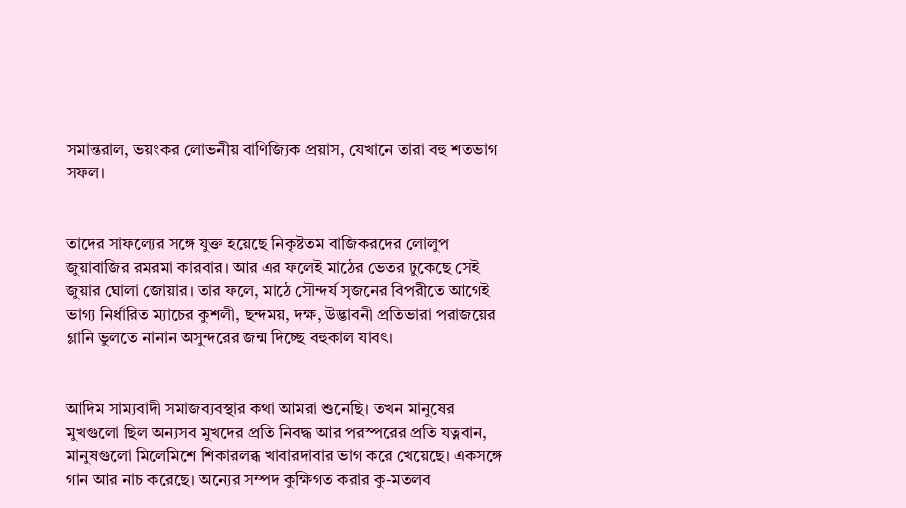সমান্তরাল, ভয়ংকর লোভনীয় বাণিজ্যিক প্রয়াস, যেখানে তারা বহু শতভাগ সফল।


তাদের সাফল্যের সঙ্গে যুক্ত হয়েছে নিকৃষ্টতম বাজিকরদের লোলুপ জুয়াবাজির রমরমা কারবার। আর এর ফলেই মাঠের ভেতর ঢুকেছে সেই জুয়ার ঘোলা জোয়ার। তার ফলে, মাঠে সৌন্দর্য সৃজনের বিপরীতে আগেই ভাগ্য নির্ধারিত ম্যাচের কুশলী, ছন্দময়, দক্ষ, উদ্ভাবনী প্রতিভারা পরাজয়ের গ্লানি ভুলতে নানান অসুন্দরের জন্ম দিচ্ছে বহুকাল যাবৎ।


আদিম সাম্যবাদী সমাজব্যবস্থার কথা আমরা শুনেছি। তখন মানুষের মুখগুলো ছিল অন্যসব মুখদের প্রতি নিবদ্ধ আর পরস্পরের প্রতি যত্নবান, মানুষগুলো মিলেমিশে শিকারলব্ধ খাবারদাবার ভাগ করে খেয়েছে। একসঙ্গে গান আর নাচ করেছে। অন্যের সম্পদ কুক্ষিগত করার কু-মতলব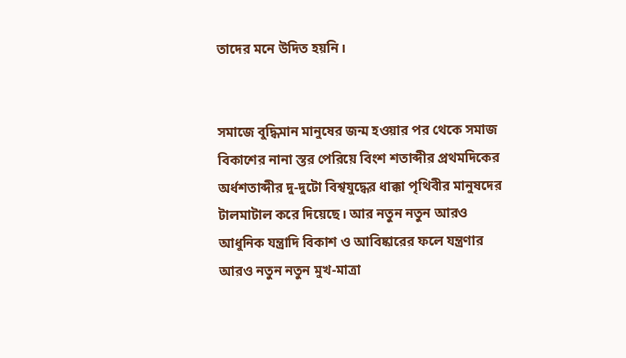তাদের মনে উদিত হয়নি।


সমাজে বুদ্ধিমান মানুষের জন্ম হওয়ার পর থেকে সমাজ বিকাশের নানা স্তর পেরিয়ে বিংশ শতাব্দীর প্রথমদিকের অর্ধশতাব্দীর দু-দুটো বিশ্বযুদ্ধের ধাক্কা পৃথিবীর মানুষদের টালমাটাল করে দিয়েছে। আর নতুন নতুন আরও আধুনিক যন্ত্রাদি বিকাশ ও আবিষ্কারের ফলে যন্ত্রণার আরও নতুন নতুন মুখ-মাত্রা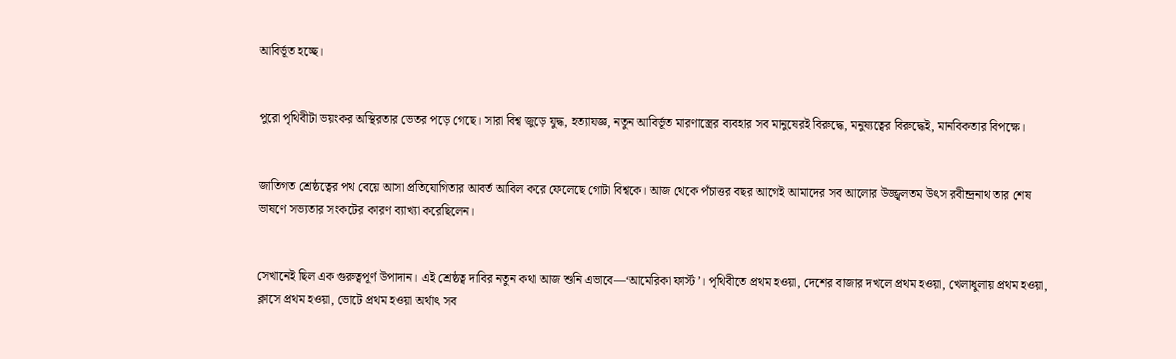আবির্ভূত হচ্ছে।


পুরো পৃথিবীটা ভয়ংকর অস্থিরতার ভেতর পড়ে গেছে। সারা বিশ্ব জুড়ে যুদ্ধ, হত্যাযজ্ঞ, নতুন আবির্ভূত মারণাস্ত্রের ব্যবহার সব মানুষেরই বিরুদ্ধে, মনুষ্যত্বের বিরুদ্ধেই, মানবিকতার বিপক্ষে।


জাতিগত শ্রেষ্ঠত্বের পথ বেয়ে আসা প্রতিযোগিতার আবর্ত আবিল করে ফেলেছে গোটা বিশ্বকে। আজ থেকে পঁচাত্তর বছর আগেই আমাদের সব আলোর উজ্জ্বলতম উৎস রবীন্দ্রনাথ তার শেষ ভাষণে সভ্যতার সংকটের কারণ ব্যাখ্যা করেছিলেন।


সেখানেই ছিল এক গুরুত্বপূর্ণ উপাদান। এই শ্রেষ্ঠত্ব দাবির নতুন কথা আজ শুনি এভাবে—‘আমেরিকা ফার্স্ট’। পৃথিবীতে প্রথম হওয়া, দেশের বাজার দখলে প্রথম হওয়া, খেলাধুলায় প্রথম হওয়া, ক্লাসে প্রথম হওয়া, ভোটে প্রথম হওয়া অর্থাৎ সব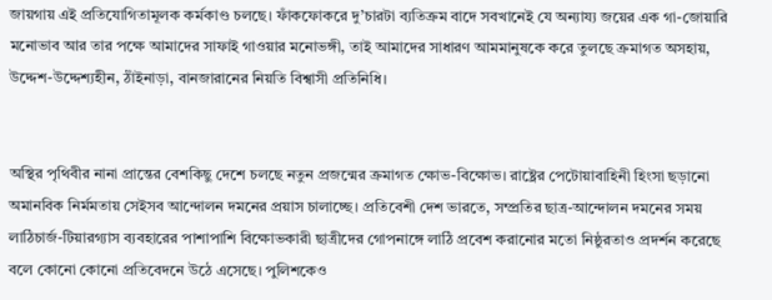জায়গায় এই প্রতিযোগিতামূলক কর্মকাণ্ড চলছে। ফাঁকফোকরে দু’চারটা ব্যতিক্রম বাদে সবখানেই যে অন্যায্য জয়ের এক গা-জোয়ারি মনোভাব আর তার পক্ষে আমাদের সাফাই গাওয়ার মনোভঙ্গী, তাই আমাদের সাধারণ আমমানুষকে করে তুলছে ক্রমাগত অসহায়, উদ্দেশ-উদ্দেশ্যহীন, ঠাঁইনাড়া, বানজারানের নিয়তি বিশ্বাসী প্রতিনিধি।


অস্থির পৃথিবীর নানা প্রান্তের বেশকিছু দেশে চলছে নতুন প্রজন্মের ক্রমাগত ক্ষোভ-বিক্ষোভ। রাষ্ট্রের পেটোয়াবাহিনী হিংসা ছড়ানো অমানবিক নির্মমতায় সেইসব আন্দোলন দমনের প্রয়াস চালাচ্ছে। প্রতিবেশী দেশ ভারতে, সম্প্রতির ছাত্র-আন্দোলন দমনের সময় লাঠিচার্জ-টিয়ারগ্যাস ব্যবহারের পাশাপাশি বিক্ষোভকারী ছাত্রীদের গোপনাঙ্গে লাঠি প্রবেশ করানোর মতো নিষ্ঠুরতাও প্রদর্শন করেছে বলে কোনো কোনো প্রতিবেদনে উঠে এসেছে। পুলিশকেও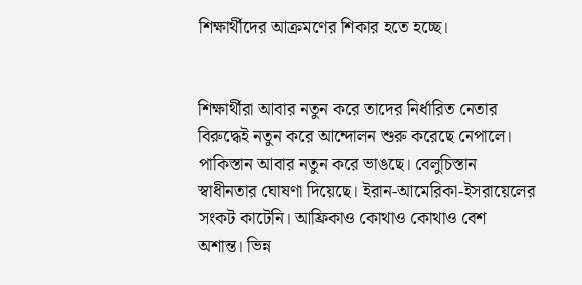শিক্ষার্থীদের আক্রমণের শিকার হতে হচ্ছে।


শিক্ষার্থীরা আবার নতুন করে তাদের নির্ধারিত নেতার বিরুদ্ধেই নতুন করে আন্দোলন শুরু করেছে নেপালে। পাকিস্তান আবার নতুন করে ভাঙছে। বেলুচিস্তান স্বাধীনতার ঘোষণা দিয়েছে। ইরান-আমেরিকা-ইসরায়েলের সংকট কাটেনি। আফ্রিকাও কোথাও কোথাও বেশ অশান্ত। ভিন্ন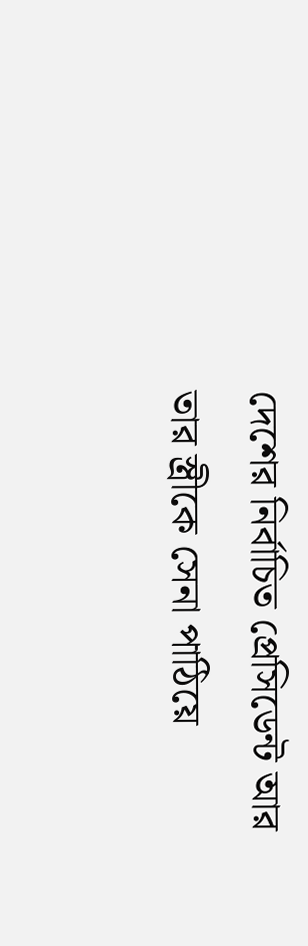দেশের নির্বাচিত প্রেসিডেন্ট আর তার স্ত্রীকে সেনা পাঠিয়ে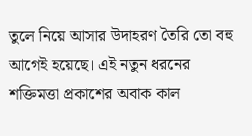তুলে নিয়ে আসার উদাহরণ তৈরি তো বহু আগেই হয়েছে। এই নতুন ধরনের শক্তিমত্তা প্রকাশের অবাক কাল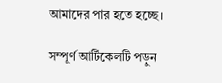আমাদের পার হতে হচ্ছে।

সম্পূর্ণ আর্টিকেলটি পড়ুন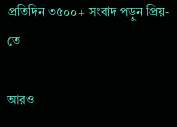প্রতিদিন ৩৫০০+ সংবাদ পড়ুন প্রিয়-তে

আরও